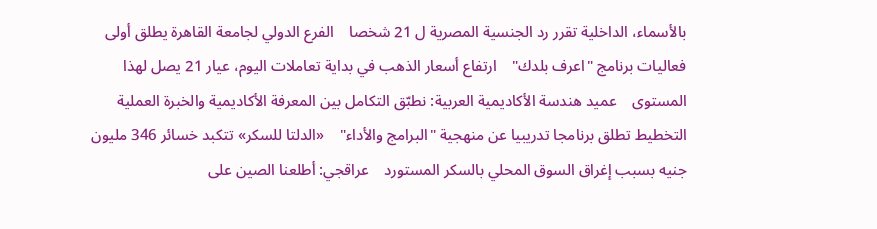بالأسماء، الداخلية تقرر رد الجنسية المصرية ل 21 شخصا    الفرع الدولي لجامعة القاهرة يطلق أولى فعاليات برنامج "اعرف بلدك"    ارتفاع أسعار الذهب في بداية تعاملات اليوم، عيار 21 يصل لهذا المستوى    عميد هندسة الأكاديمية العربية: نطبّق التكامل بين المعرفة الأكاديمية والخبرة العملية    التخطيط تطلق برنامجا تدريبيا عن منهجية "البرامج والأداء"    «الدلتا للسكر» تتكبد خسائر 346 مليون جنيه بسبب إغراق السوق المحلي بالسكر المستورد    عراقجي: أطلعنا الصين على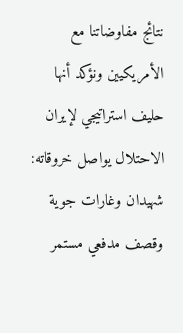نتائج مفاوضاتنا مع الأمريكيين ونؤكد أنها حليف استراتيجي لإيران    الاحتلال يواصل خروقاته: شهيدان وغارات جوية وقصف مدفعي مستمر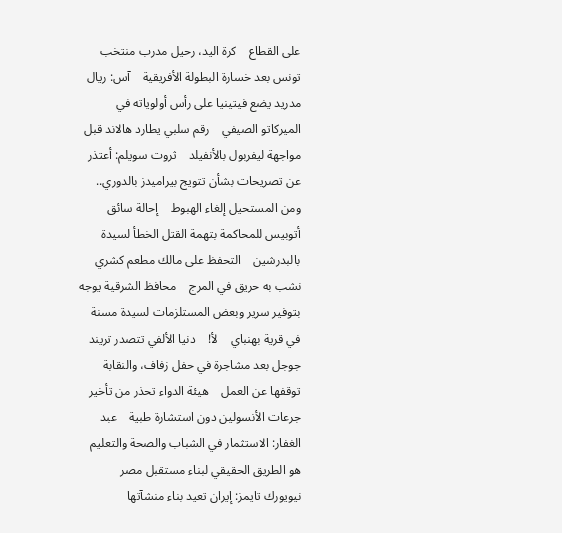على القطاع    كرة اليد، رحيل مدرب منتخب تونس بعد خسارة البطولة الأفريقية    آس: ريال مدريد يضع فيتينيا على رأس أولوياته في الميركاتو الصيفي    رقم سلبي يطارد هالاند قبل مواجهة ليفربول بالأنفيلد    ثروت سويلم: أعتذر عن تصريحات بشأن تتويج بيراميدز بالدوري.. ومن المستحيل إلغاء الهبوط    إحالة سائق أتوبيس للمحاكمة بتهمة القتل الخطأ لسيدة بالبدرشين    التحفظ على مالك مطعم كشري نشب به حريق في المرج    محافظ الشرقية يوجه بتوفير سرير وبعض المستلزمات لسيدة مسنة في قرية بهنباي    لأ!    دنيا الألفي تتصدر تريند جوجل بعد مشاجرة في حفل زفاف، والنقابة توقفها عن العمل    هيئة الدواء تحذر من تأخير جرعات الأنسولين دون استشارة طبية    عبد الغفار: الاستثمار في الشباب والصحة والتعليم هو الطريق الحقيقي لبناء مستقبل مصر    نيويورك تايمز: إيران تعيد بناء منشآتها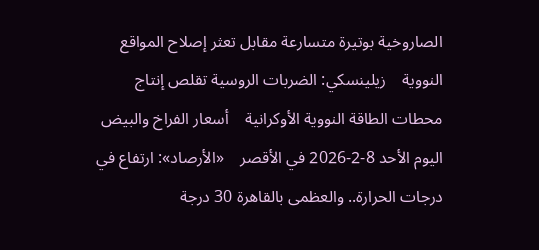الصاروخية بوتيرة متسارعة مقابل تعثر إصلاح المواقع النووية    زيلينسكي: الضربات الروسية تقلص إنتاج محطات الطاقة النووية الأوكرانية    أسعار الفراخ والبيض اليوم الأحد 8-2-2026 في الأقصر    «الأرصاد»: ارتفاع في درجات الحرارة.. والعظمى بالقاهرة 30 درجة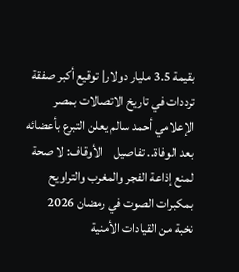بقيمة 3.5 مليار دولار| توقيع أكبر صفقة ترددات في تاريخ الاتصالات بمصر    الإعلامي أحمد سالم يعلن التبرع بأعضائه بعد الوفاة.. تفاصيل    الأوقاف: لا صحة لمنع إذاعة الفجر والمغرب والتراويح بمكبرات الصوت في رمضان 2026    نخبة من القيادات الأمنية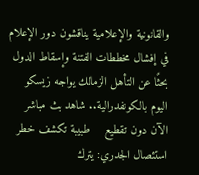والقانونية والإعلامية يناقشون دور الإعلام في إفشال مخططات الفتنة وإسقاط الدول    بحثًا عن التأهل الزمالك يواجه زيسكو اليوم بالكونفدرالية.. شاهد بث مباشر الآن دون تقطيع    طبيبة تكشف خطر استئصال الجدري: يترك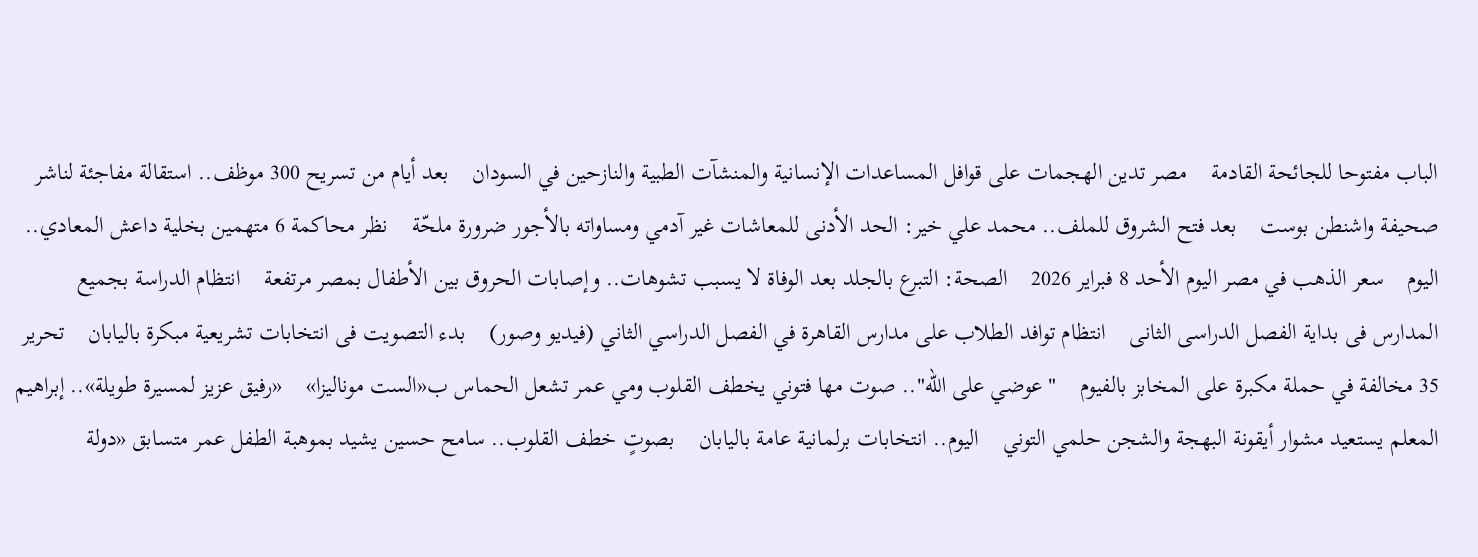الباب مفتوحا للجائحة القادمة    مصر تدين الهجمات على قوافل المساعدات الإنسانية والمنشآت الطبية والنازحين في السودان    بعد أيام من تسريح 300 موظف.. استقالة مفاجئة لناشر صحيفة واشنطن بوست    بعد فتح الشروق للملف.. محمد علي خير: الحد الأدنى للمعاشات غير آدمي ومساواته بالأجور ضرورة ملحّة    نظر محاكمة 6 متهمين بخلية داعش المعادي.. اليوم    سعر الذهب في مصر اليوم الأحد 8 فبراير 2026    الصحة: التبرع بالجلد بعد الوفاة لا يسبب تشوهات.. وإصابات الحروق بين الأطفال بمصر مرتفعة    انتظام الدراسة بجميع المدارس فى بداية الفصل الدراسى الثانى    انتظام توافد الطلاب على مدارس القاهرة في الفصل الدراسي الثاني (فيديو وصور)    بدء التصويت فى انتخابات تشريعية مبكرة باليابان    تحرير 35 مخالفة في حملة مكبرة على المخابز بالفيوم    "عوضي على الله".. صوت مها فتوني يخطف القلوب ومي عمر تشعل الحماس ب«الست موناليزا»    «رفيق عزيز لمسيرة طويلة».. إبراهيم المعلم يستعيد مشوار أيقونة البهجة والشجن حلمي التوني    اليوم.. انتخابات برلمانية عامة باليابان    بصوتٍ خطف القلوب.. سامح حسين يشيد بموهبة الطفل عمر متسابق «دولة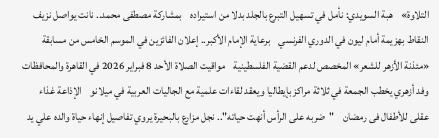التلاوة»    هبة السويدي: نأمل في تسهيل التبرع بالجلد بدلا من استيراده    بمشاركة مصطفى محمد.. نانت يواصل نزيف النقاط بهزيمة أمام ليون في الدوري الفرنسي    برعاية الإمام الأكبر.. إعلان الفائزين في الموسم الخامس من مسابقة «مئذنة الأزهر للشعر» المخصص لدعم القضية الفلسطينية    مواقيت الصلاة الأحد 8 فبراير 2026 في القاهرة والمحافظات    وفد أزهري يخطب الجمعة في ثلاثة مراكز بإيطاليا ويعقد لقاءات علمية مع الجاليات العربية في ميلانو    الإذاعة غذاء عقلى للأطفال فى رمضان    "ضربه على الرأس أنهت حياته".. نجل مزارع بالبحيرة يروي تفاصيل إنهاء حياة والده علي يد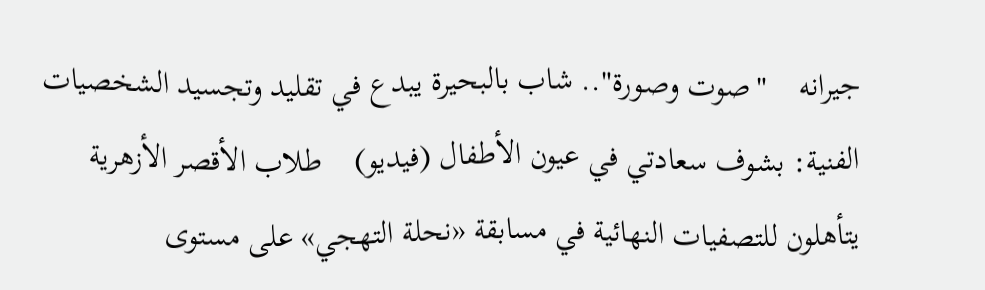جيرانه    "صوت وصورة".. شاب بالبحيرة يبدع في تقليد وتجسيد الشخصيات الفنية: بشوف سعادتي في عيون الأطفال (فيديو)    طلاب الأقصر الأزهرية يتأهلون للتصفيات النهائية في مسابقة «نحلة التهجي» على مستوى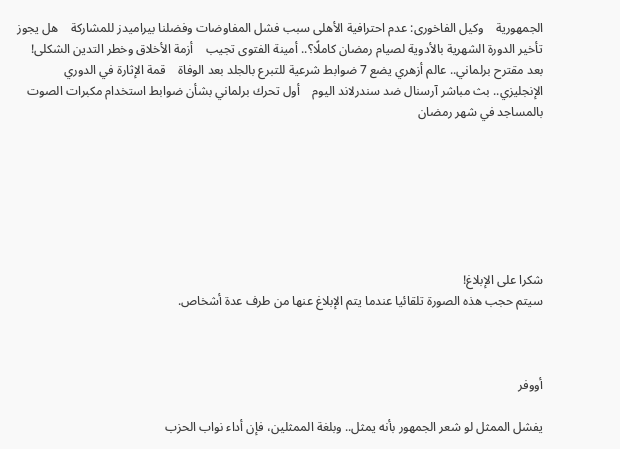الجمهورية    وكيل الفاخورى: عدم احترافية الأهلى سبب فشل المفاوضات وفضلنا بيراميدز للمشاركة    هل يجوز تأخير الدورة الشهرية بالأدوية لصيام رمضان كاملًا؟.. أمينة الفتوى تجيب    أزمة الأخلاق وخطر التدين الشكلى!    بعد مقترح برلماني.. عالم أزهري يضع 7 ضوابط شرعية للتبرع بالجلد بعد الوفاة    قمة الإثارة في الدوري الإنجليزي.. بث مباشر آرسنال ضد سندرلاند اليوم    أول تحرك برلماني بشأن ضوابط استخدام مكبرات الصوت بالمساجد في شهر رمضان







شكرا على الإبلاغ!
سيتم حجب هذه الصورة تلقائيا عندما يتم الإبلاغ عنها من طرف عدة أشخاص.



أووفر

يفشل الممثل لو شعر الجمهور بأنه يمثل.. وبلغة الممثلين، فإن أداء نواب الحزب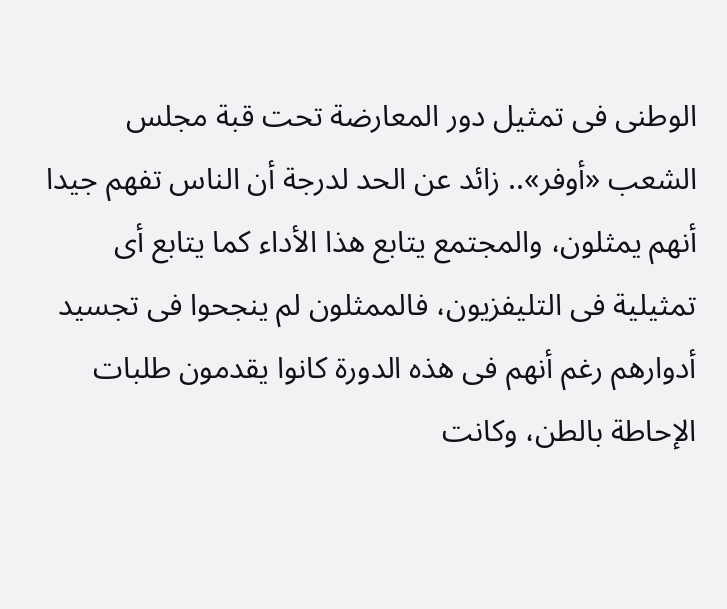الوطنى فى تمثيل دور المعارضة تحت قبة مجلس الشعب «أوفر».. زائد عن الحد لدرجة أن الناس تفهم جيدا أنهم يمثلون، والمجتمع يتابع هذا الأداء كما يتابع أى تمثيلية فى التليفزيون، فالممثلون لم ينجحوا فى تجسيد أدوارهم رغم أنهم فى هذه الدورة كانوا يقدمون طلبات الإحاطة بالطن، وكانت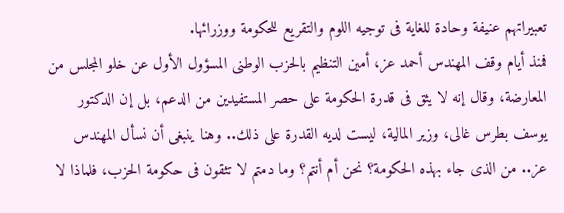تعبيراتهم عنيفة وحادة للغاية فى توجيه اللوم والتقريع للحكومة ووزرائها.
فمنذ أيام وقف المهندس أحمد عز، أمين التنظيم بالحزب الوطنى المسؤول الأول عن خلو المجلس من المعارضة، وقال إنه لا يثق فى قدرة الحكومة على حصر المستفيدين من الدعم، بل إن الدكتور يوسف بطرس غالى، وزير المالية، ليست لديه القدرة على ذلك.. وهنا ينبغى أن نسأل المهندس عز.. من الذى جاء بهذه الحكومة؟ نحن أم أنتم؟ وما دمتم لا تثقون فى حكومة الحزب، فلماذا لا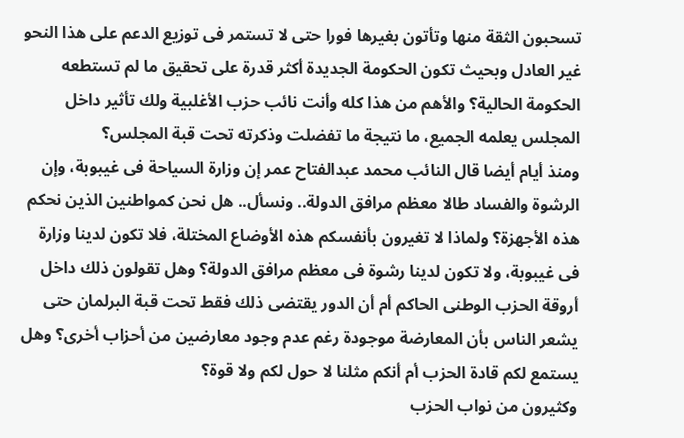تسحبون الثقة منها وتأتون بغيرها فورا حتى لا تستمر فى توزيع الدعم على هذا النحو غير العادل وبحيث تكون الحكومة الجديدة أكثر قدرة على تحقيق ما لم تستطعه الحكومة الحالية؟ والأهم من هذا كله وأنت نائب حزب الأغلبية ولك تأثير داخل المجلس يعلمه الجميع، ما نتيجة ما تفضلت وذكرته تحت قبة المجلس؟
ومنذ أيام أيضا قال النائب محمد عبدالفتاح عمر إن وزارة السياحة فى غيبوبة، وإن الرشوة والفساد طالا معظم مرافق الدولة.. ونسأل.. هل نحن كمواطنين الذين نحكم هذه الأجهزة؟ ولماذا لا تغيرون بأنفسكم هذه الأوضاع المختلة، فلا تكون لدينا وزارة فى غيبوبة، ولا تكون لدينا رشوة فى معظم مرافق الدولة؟ وهل تقولون ذلك داخل أروقة الحزب الوطنى الحاكم أم أن الدور يقتضى ذلك فقط تحت قبة البرلمان حتى يشعر الناس بأن المعارضة موجودة رغم عدم وجود معارضين من أحزاب أخرى؟ وهل يستمع لكم قادة الحزب أم أنكم مثلنا لا حول لكم ولا قوة؟
وكثيرون من نواب الحزب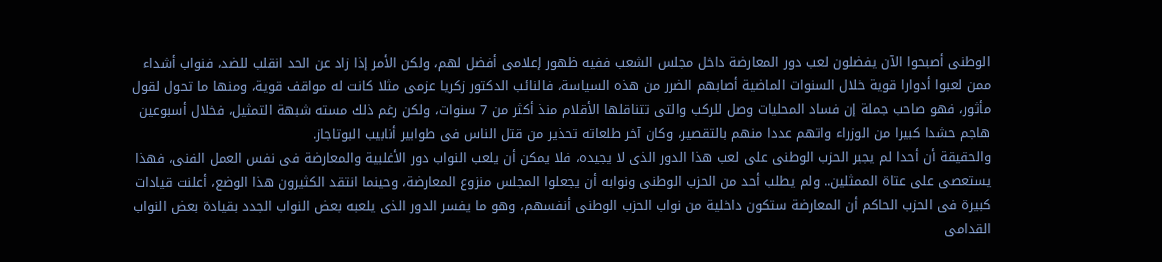الوطنى أصبحوا الآن يفضلون لعب دور المعارضة داخل مجلس الشعب ففيه ظهور إعلامى أفضل لهم، ولكن الأمر إذا زاد عن الحد انقلب للضد، فنواب أشداء ممن لعبوا أدوارا قوية خلال السنوات الماضية أصابهم الضرر من هذه السياسة، فالنائب الدكتور زكريا عزمى مثلا كانت له مواقف قوية، ومنها ما تحول لقول مأثور، فهو صاحب جملة إن فساد المحليات وصل للركب والتى تتناقلها الأقلام منذ أكثر من 7 سنوات، ولكن رغم ذلك مسته شبهة التمثيل، فخلال أسبوعين هاجم حشدا كبيرا من الوزراء واتهم عددا منهم بالتقصير، وكان آخر طلعاته تحذير من قتل الناس فى طوابير أنابيب البوتاجاز.
والحقيقة أن أحدا لم يجبر الحزب الوطنى على لعب هذا الدور الذى لا يجيده، فلا يمكن أن يلعب النواب دور الأغلبية والمعارضة فى نفس العمل الفنى، فهذا يستعصى على عتاة الممثلين.. ولم يطلب أحد من الحزب الوطنى ونوابه أن يجعلوا المجلس منزوع المعارضة، وحينما انتقد الكثيرون هذا الوضع، أعلنت قيادات كبيرة فى الحزب الحاكم أن المعارضة ستكون داخلية من نواب الحزب الوطنى أنفسهم، وهو ما يفسر الدور الذى يلعبه بعض النواب الجدد بقيادة بعض النواب القدامى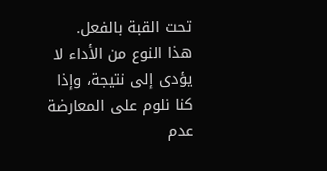تحت القبة بالفعل.
هذا النوع من الأداء لا يؤدى إلى نتيجة، وإذا كنا نلوم على المعارضة عدم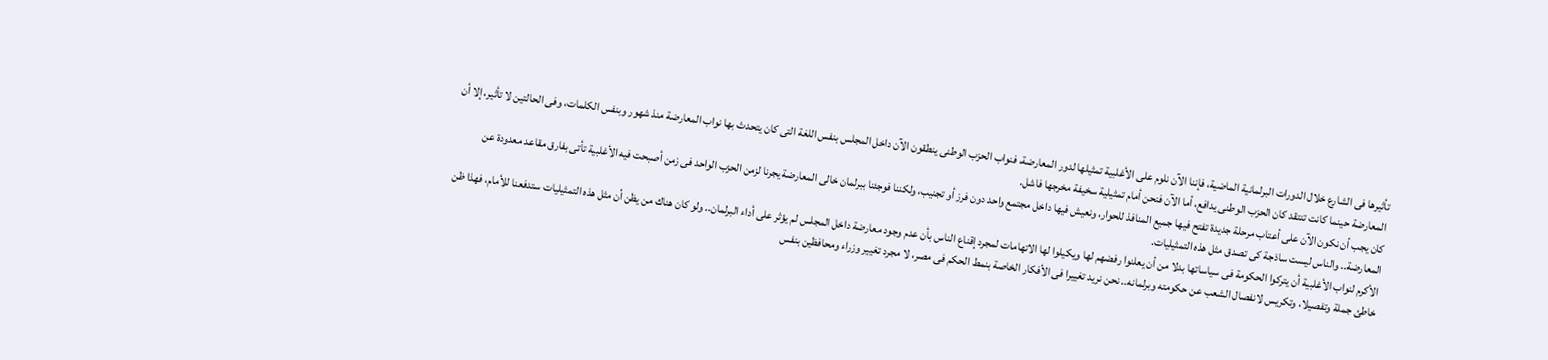تأثيرها فى الشارع خلال الدورات البرلمانية الماضية، فإننا الآن نلوم على الأغلبية تمثيلها لدور المعارضة، فنواب الحزب الوطنى ينطقون الآن داخل المجلس بنفس اللغة التى كان يتحدث بها نواب المعارضة منذ شهور وبنفس الكلمات، وفى الحالتين لا تأثير، إلا أن المعارضة حينما كانت تنتقد كان الحزب الوطنى يدافع، أما الآن فنحن أمام تمثيلية سخيفة مخرجها فاشل.
كان يجب أن نكون الآن على أعتاب مرحلة جديدة تفتح فيها جميع المنافذ للحوار، ونعيش فيها داخل مجتمع واحد دون فرز أو تجنيب، ولكننا فوجئنا ببرلمان خالى المعارضة يجرنا لزمن الحزب الواحد فى زمن أصبحت فيه الأغلبية تأتى بفارق مقاعد معدودة عن المعارضة.. والناس ليست ساذجة كى تصدق مثل هذه التمثيليات.
الأكرم لنواب الأغلبية أن يتركوا الحكومة فى سياساتها بدلا من أن يعلنوا رفضهم لها ويكيلوا لها الاتهامات لمجرد إقناع الناس بأن عدم وجود معارضة داخل المجلس لم يؤثر على أداء البرلمان.. ولو كان هناك من يظن أن مثل هذه التمثيليات ستدفعنا للأمام، فهذا ظن خاطئ جملة وتفصيلا، وتكريس لانفصال الشعب عن حكومته وبرلمانه.. نحن نريد تغييرا فى الأفكار الخاصة بنمط الحكم فى مصر، لا مجرد تغيير وزراء ومحافظين بنفس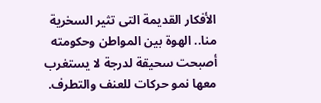الأفكار القديمة التى تثير السخرية منا.. الهوة بين المواطن وحكومته أصبحت سحيقة لدرجة لا يستغرب معها نمو حركات للعنف والتطرف.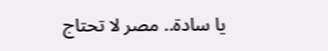يا سادة.. مصر لا تحتاج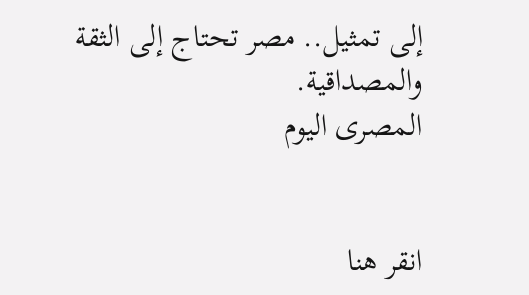إلى تمثيل.. مصر تحتاج إلى الثقة والمصداقية.
المصرى اليوم


انقر هنا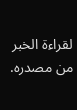لقراءة الخبر من مصدره.